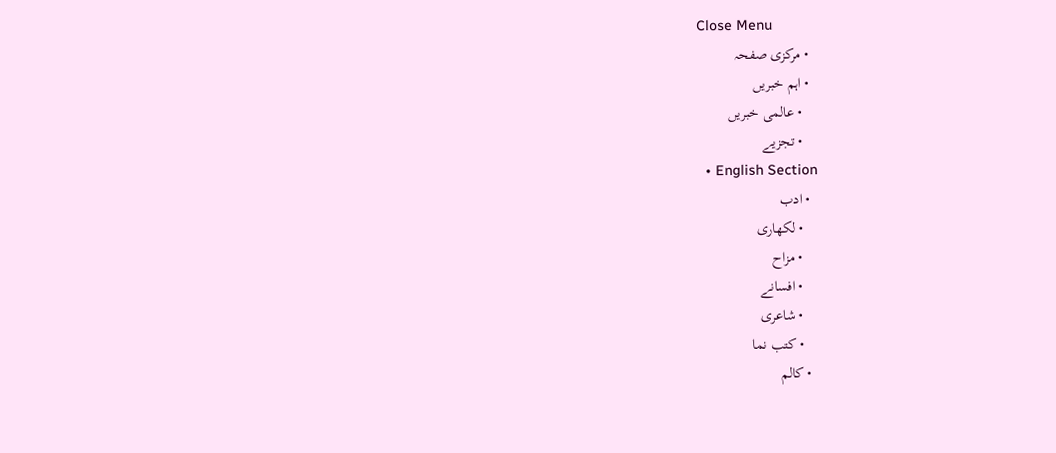Close Menu
  • مرکزی صفحہ
  • اہم خبریں
    • عالمی خبریں
    • تجزیے
  • English Section
  • ادب
    • لکھاری
    • مزاح
    • افسانے
    • شاعری
    • کتب نما
  • کالم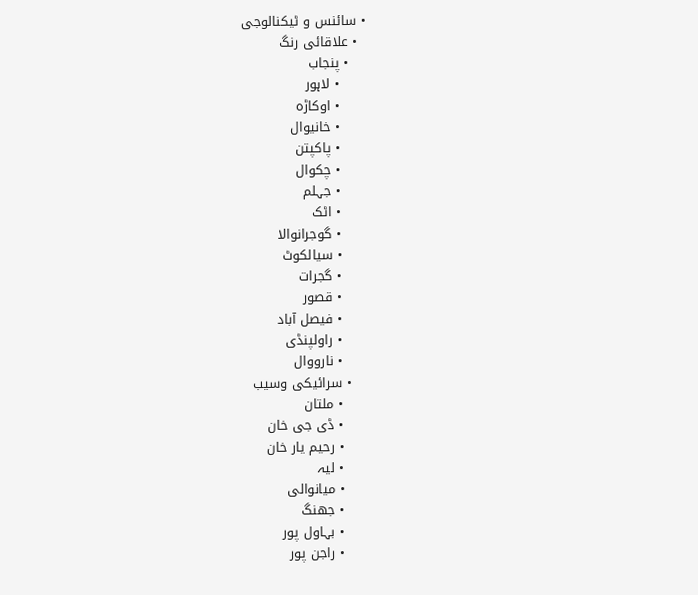• سائنس و ٹیکنالوجی
  • علاقائی رنگ
    • پنجاب
      • لاہور
      • اوکاڑہ
      • خانیوال
      • پاکپتن
      • چکوال
      • جہلم
      • اٹک
      • گوجرانوالا
      • سیالکوٹ
      • گجرات
      • قصور
      • فیصل آباد
      • راولپنڈی
      • نارووال
    • سرائیکی وسیب
      • ملتان
      • ڈی جی خان
      • رحیم یار خان
      • لیہ
      • میانوالی
      • جھنگ
      • بہاول پور
      • راجن پور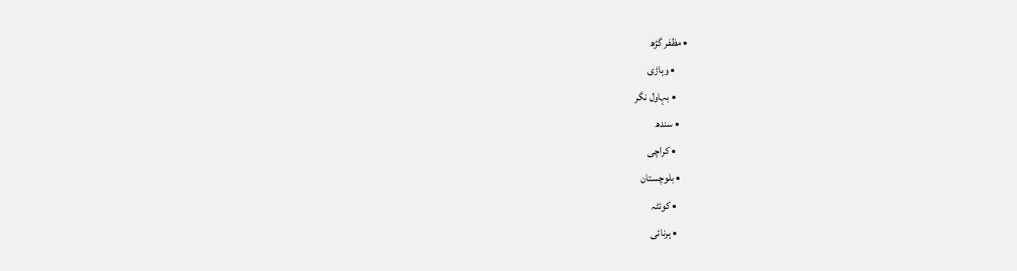• مظفر گڑھ
      • وہاڑی
      • بہاول نگر
    • سندھ
      • کراچی
    • بلوچستان
      • کوئٹہ
      • ہرنائی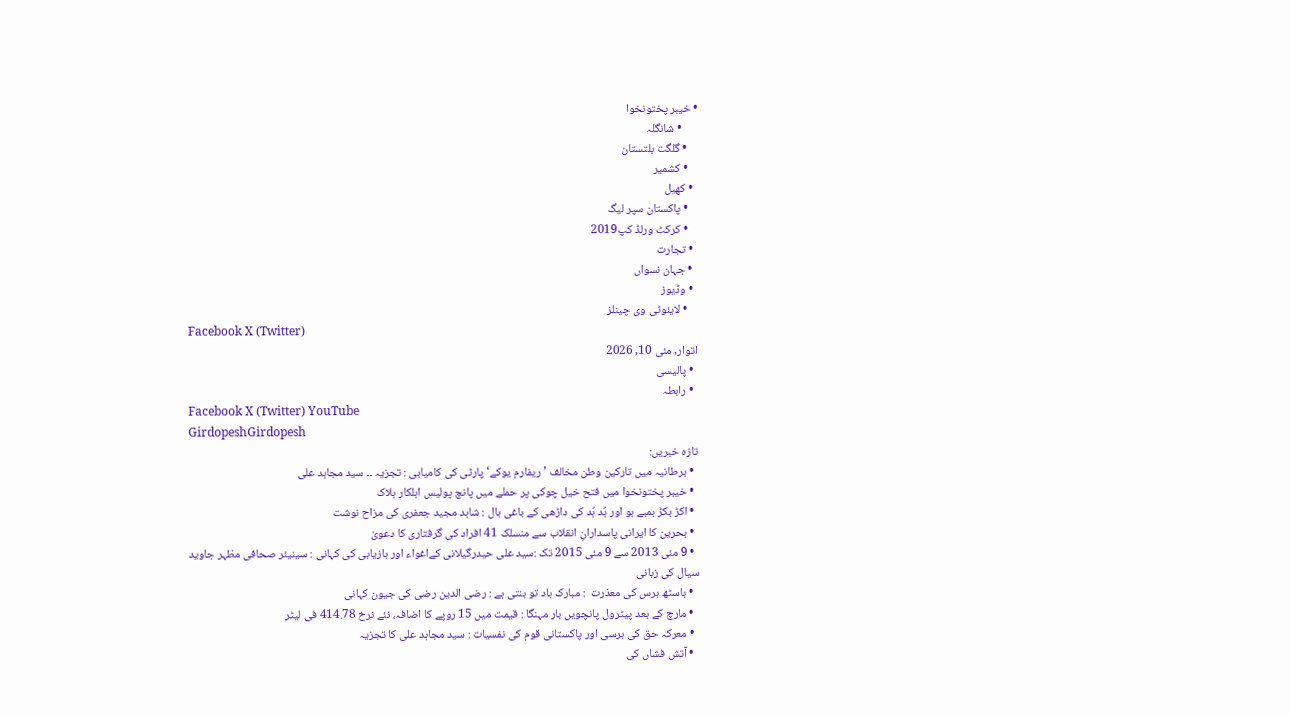• خیبر پختونخوا
      • شانگلہ
    • گلگت بلتستان
    • کشمیر
  • کھیل
    • پاکستان سپر لیگ
    • کرکٹ ورلڈ کپ2019
  • تجارت
  • جہان نسواں
  • وڈیوز
    • لایئوٹی وی چینلز
Facebook X (Twitter)
اتوار, مئی 10, 2026
  • پالیسی
  • رابطہ
Facebook X (Twitter) YouTube
GirdopeshGirdopesh
تازہ خبریں:
  • برطانیہ میں تارکین وطن مخالف ’ریفارم یوکے‘ پارٹی کی کامیابی : تجزیہ ۔۔ سید مجاہد علی
  • خیبر پختونخوا میں فتح خیل چوکی پر حملے میں پانچ پولیس اہلکار ہلاک
  • اکڑ بکڑ بمبے بو اور ہُد ہُد کی داڑھی کے باغی بال : شاہد مجید جعفری کی مزاح نوشت
  • بحرین کا ایرانی پاسدارانِ انقلاب سے منسلک 41 افراد کی گرفتاری کا دعویٰ
  • 9 مئی 2013 سے 9 مئی 2015 تک :سید علی حیدرگیلانی کےاغواء اور بازیابی کی کہانی : سینیئر صحافی مظہر جاوید سیال کی زبانی
  • باسٹھ برس کی معذرت  : مبارک باد تو بنتی ہے : رضی الدین رضی کی جیون کہانی
  • مارچ کے بعد پیٹرول پانچویں بار مہنگا : قیمت میں 15 روپے کا اضافہ، نئے نرخ 414.78 فی لیٹر
  • معرکہ حق کی برسی اور پاکستانی قوم کی نفسیات : سید مجاہد علی کا تجزیہ
  • آتش فشاں کی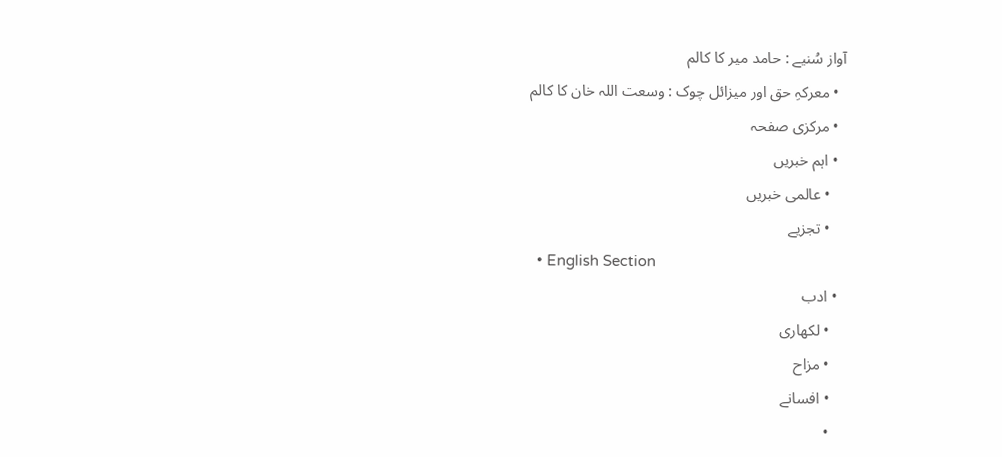آواز سُنیے : حامد میر کا کالم
  • معرکہِ حق اور میزائل چوک : وسعت اللہ خان کا کالم
  • مرکزی صفحہ
  • اہم خبریں
    • عالمی خبریں
    • تجزیے
  • English Section
  • ادب
    • لکھاری
    • مزاح
    • افسانے
    •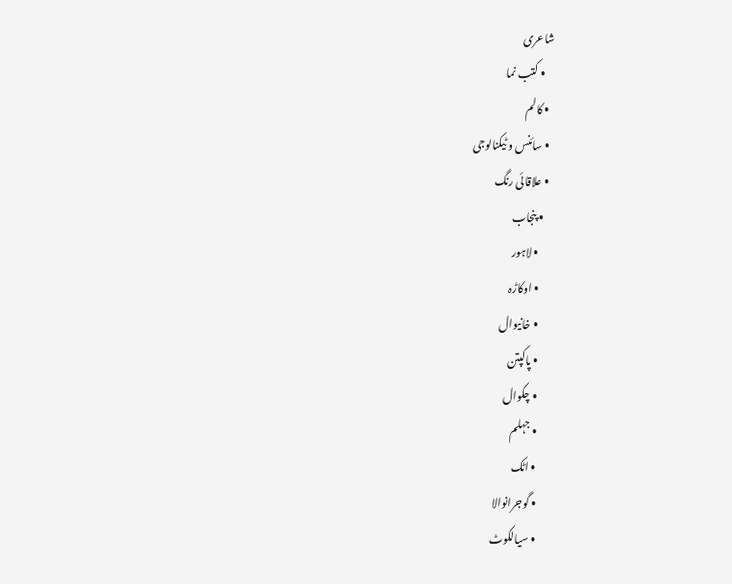شاعری
    • کتب نما
  • کالم
  • سائنس و ٹیکنالوجی
  • علاقائی رنگ
    • پنجاب
      • لاہور
      • اوکاڑہ
      • خانیوال
      • پاکپتن
      • چکوال
      • جہلم
      • اٹک
      • گوجرانوالا
      • سیالکوٹ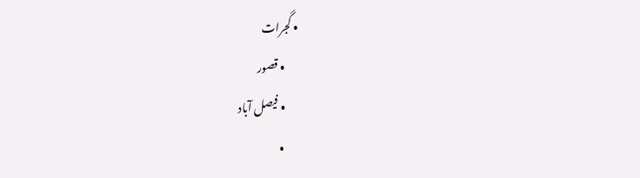• گجرات
      • قصور
      • فیصل آباد
      •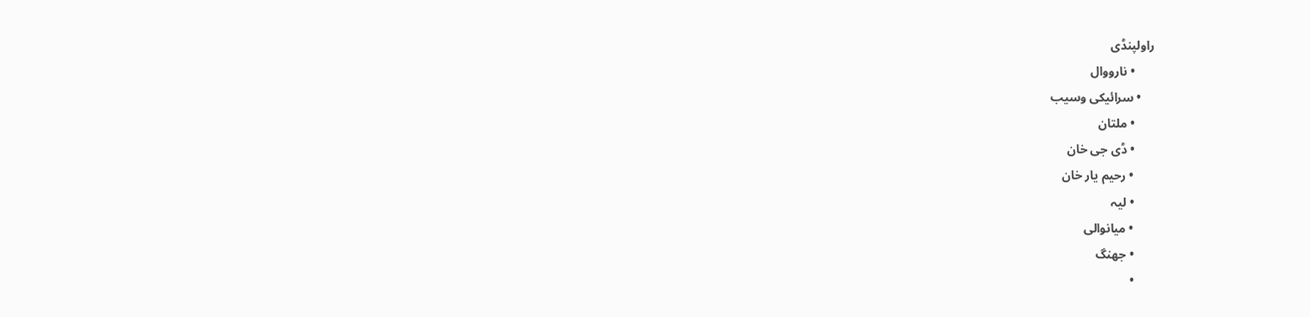راولپنڈی
      • نارووال
    • سرائیکی وسیب
      • ملتان
      • ڈی جی خان
      • رحیم یار خان
      • لیہ
      • میانوالی
      • جھنگ
      •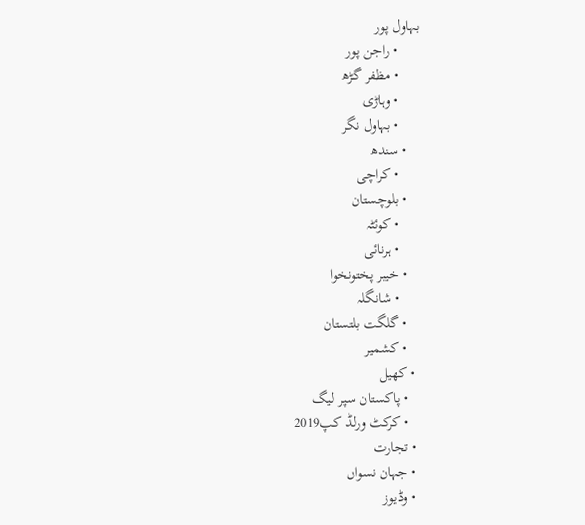بہاول پور
      • راجن پور
      • مظفر گڑھ
      • وہاڑی
      • بہاول نگر
    • سندھ
      • کراچی
    • بلوچستان
      • کوئٹہ
      • ہرنائی
    • خیبر پختونخوا
      • شانگلہ
    • گلگت بلتستان
    • کشمیر
  • کھیل
    • پاکستان سپر لیگ
    • کرکٹ ورلڈ کپ2019
  • تجارت
  • جہان نسواں
  • وڈیوز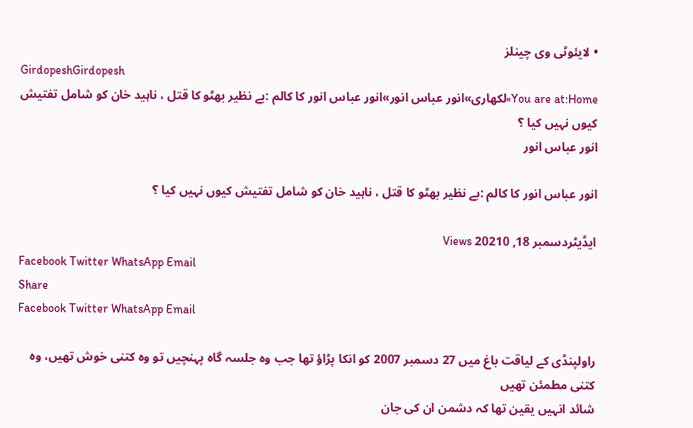• لایئوٹی وی چینلز
GirdopeshGirdopesh
You are at:Home»لکھاری»انور عباس انور»انور عباس انور کا کالم :بے نظیر بھٹو کا قتل ، ناہید خان کو شامل تفتیش کیوں نہیں کیا ؟
انور عباس انور

انور عباس انور کا کالم :بے نظیر بھٹو کا قتل ، ناہید خان کو شامل تفتیش کیوں نہیں کیا ؟

ایڈیٹردسمبر 18, 20210 Views
Facebook Twitter WhatsApp Email
Share
Facebook Twitter WhatsApp Email

راولپنڈی کے لیاقت باغ میں 27 دسمبر 2007 کو انکا پڑاؤ تھا جب وہ جلسہ گاہ پہنچیں تو وہ کتنی خوش تھیں، وہ کتنی مطمئن تھیں
شائد انہیں یقین تھا کہ دشمن ان کی جان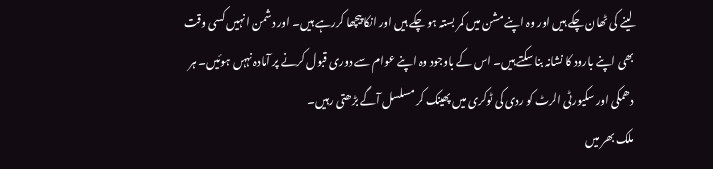لینے کی ٹھان چکے ہیں اور وہ اپنے مشن میں کمر بستہ ہو چکے ہیں اور انکا پیچھا کررہے ہیں۔ اور دشمن انہیں کسی وقت بھی اپنے بارود کا نشانہ بنا سکتے ہیں۔ اس کے باوجود وہ اپنے عوام سے دوری قبول کرنے پر آمادہ نہہں ہوئیں۔ ہر دھمکی اور سکیورٹی الرٹ کو ردی کی ٹوکری میں پھینک کر مسلسل آگے بڑھتی رہیں۔
ملک بھر میں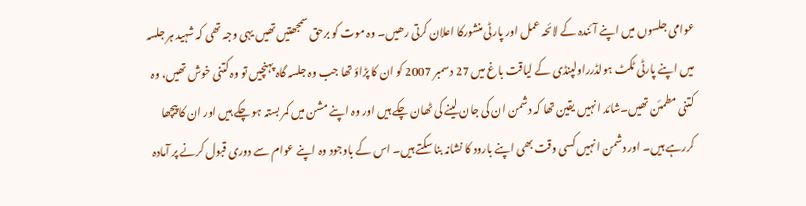عوامی جلسوں میں اپنے آئندہ کے لائحہ عمل اور پارٹی منشورکا اعلان کرتی رھیں۔ وہ موت کو برحق سمجھتیں تھیں یہی وجہ تھی کہ شہید ہر جلسہ میں اپنے پارٹی ٹکٹ ہولڈرراولپنڈی کے لیاقت باغ میں 27 دسمبر 2007 کو ان کا پڑاؤ تھا جب وہ جلسہ گاہ پہنچیں تو وہ کتنی خوش تھیں، وہ کتنی مطمئن تھیں۔شائد انہیں یقین تھا کہ دشمن ان کی جان لینے کی ٹھان چکے ہیں اور وہ اپنے مشن میں کمر بستہ ہو چکے ہیں اور ان کا پیچھا کررہے ہیں۔ اور دشمن انہیں کسی وقت بھی اپنے بارود کا نشانہ بنا سکتے ہیں۔ اس کے باوجود وہ اپنے عوام سے دوری قبول کرنے پر آمادہ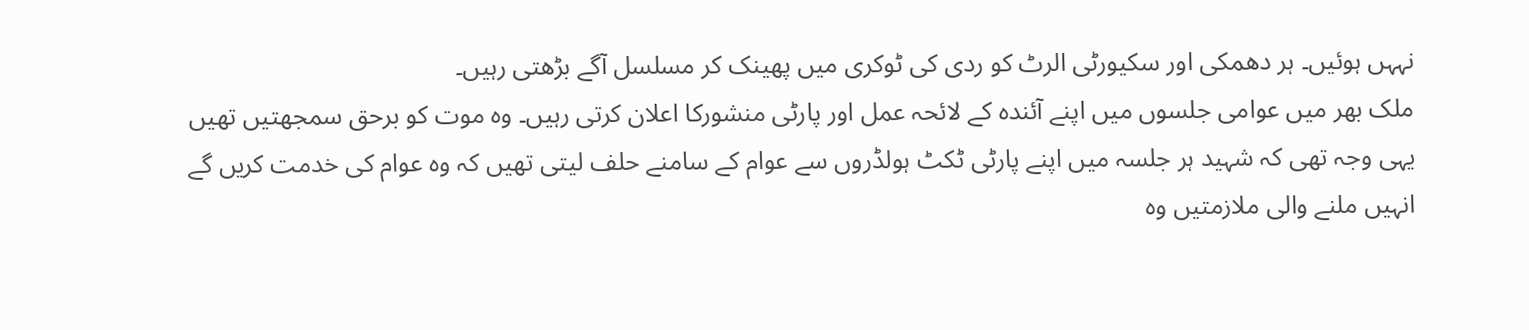نہہں ہوئیں۔ ہر دھمکی اور سکیورٹی الرٹ کو ردی کی ٹوکری میں پھینک کر مسلسل آگے بڑھتی رہیں۔
ملک بھر میں عوامی جلسوں میں اپنے آئندہ کے لائحہ عمل اور پارٹی منشورکا اعلان کرتی رہیں۔ وہ موت کو برحق سمجھتیں تھیں یہی وجہ تھی کہ شہید ہر جلسہ میں اپنے پارٹی ٹکٹ ہولڈروں سے عوام کے سامنے حلف لیتی تھیں کہ وہ عوام کی خدمت کریں گے انہیں ملنے والی ملازمتیں وہ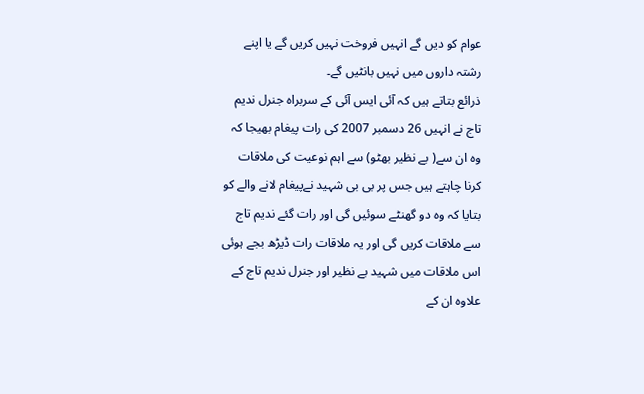عوام کو دیں گے انہیں فروخت نہیں کریں گے یا اپنے رشتہ داروں میں نہیں بانٹیں گے۔
ذرائع بتاتے ہیں کہ آئی ایس آئی کے سربراہ جنرل ندیم تاج نے انہیں 26 دسمبر 2007 کی رات پیغام بھیجا کہ وہ ان سے( بے نظیر بھٹو) سے اہم نوعیت کی ملاقات کرنا چاہتے ہیں جس پر بی بی شہید نےپیغام لانے والے کو بتایا کہ وہ دو گھنٹے سوئیں گی اور رات گئے ندیم تاج سے ملاقات کریں گی اور یہ ملاقات رات ڈیڑھ بجے ہوئی اس ملاقات میں شہید بے نظیر اور جنرل ندیم تاج کے علاوہ ان کے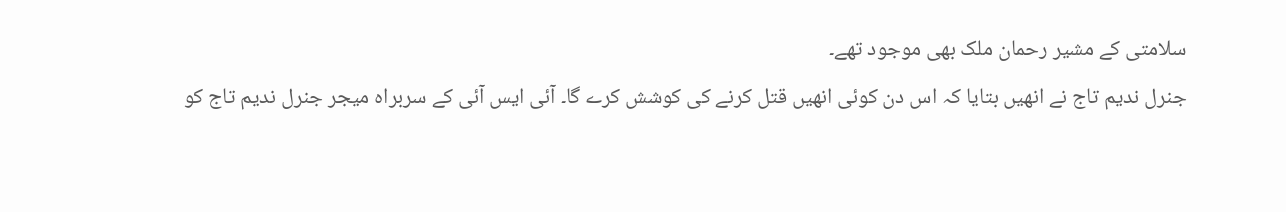سلامتی کے مشیر رحمان ملک بھی موجود تھے۔
جنرل ندیم تاج نے انھیں بتایا کہ اس دن کوئی انھیں قتل کرنے کی کوشش کرے گا۔ آئی ایس آئی کے سربراہ میجر جنرل ندیم تاج کو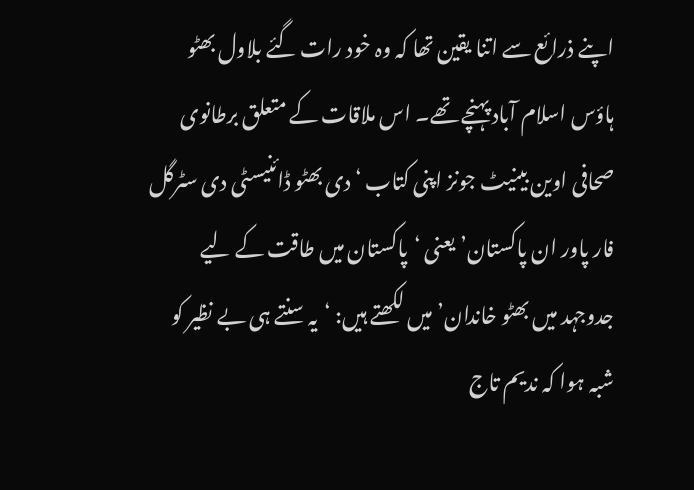اپنے ذرائع سے اتنا یقین تھا کہ وہ خود رات گئے بلاول بھٹو ہاؤس اسلام آباد پہنچے تھے۔ اس ملاقات کے متعلق برطانوی صحافی اوین بینیٹ جونز اپنی کتاب ‘دی بھٹو ڈائنیسٹی دی سٹرگل فار پاور ان پاکستان’ یعنی ‘پاکستان میں طاقت کے لیے جدوجہد میں بھٹو خاندان’ میں لکھتے ہیں: ‘یہ سنتے ہی بے نظیر کو شبہ ہوا کہ ندیم تاج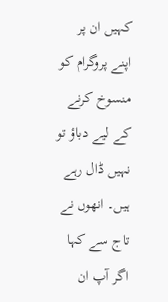کہیں ان پر اپنے پروگرام کو منسوخ کرنے کے لیے دباؤ تو نہیں ڈال رہے ہیں۔ انھوں نے تاج سے کہا اگر آپ ان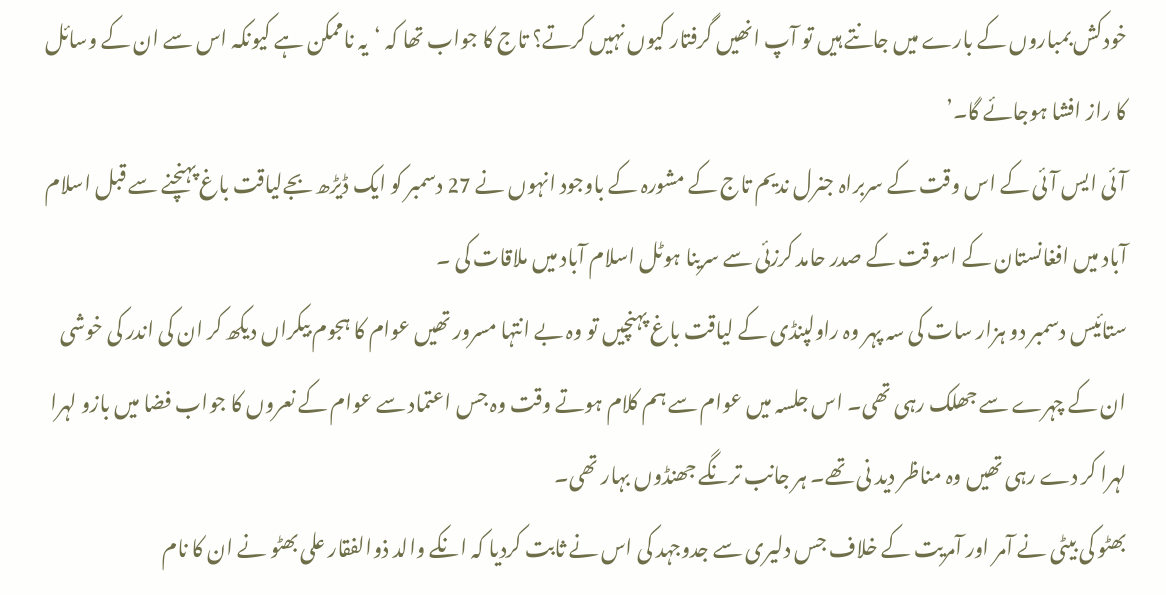خودکش بمباروں کے بارے میں جانتے ہیں تو آپ انھیں گرفتار کیوں نہیں کرتے؟ تاج کا جواب تھا کہ ‘یہ ناممکن ہے کیونکہ اس سے ان کے وسائل کا راز افشا ہوجائے گا۔’
آئی ایس آئی کے اس وقت کے سربراہ جنرل ندیم تاج کے مشورہ کے باوجود انہوں نے 27 دسمبر کو ایک ڈیڑھ بجےلیاقت باغ پہنچنے سے قبل اسلام آباد میں افغانستان کے اسوقت کے صدر حامد کرزئی سے سرینا ہوٹل اسلام آباد میں ملاقات کی ۔
ستائیس دسمبر دو ہزار سات کی سہ پہر وہ راولپنڈی کے لیاقت باغ پہنچیں تو وہ بے انتہا مسرور تھیں عوام کا ہجوم بیکراں دیکھ کر ان کی اندر کی خوشی ان کے چہرے سے جھلک رہی تھی۔ اس جلسہ میں عوام سے ہم کلام ہوتے وقت وہ جس اعتماد سے عوام کے نعروں کا جواب فضا میں بازو لہرا لہرا کر دے رہی تھیں وہ مناظر دید نی تھے۔ ہر جانب ترنگے جھنڈوں بہار تھی۔
بھٹو کی بیٹی نے آمر اور آمریت کے خلاف جس دلیری سے جدوجہد کی اس نے ثابت کردیا کہ انکے والد ذوالفقار علی بھٹو نے ان کا نام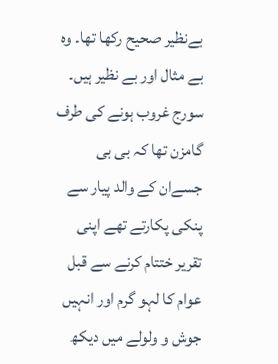بےنظیر صحیح رکھا تھا۔ وہ بے مثال اور بے نظیر ہیں۔ سورج غروب ہونے کی طرف گامزن تھا کہ بی بی جسےان کے والد پیار سے پنکی پکارتے تھے اپنی تقریر ختتام کرنے سے قبل عوام کا لہو گرم اور انہیں جوش و ولولے میں دیکھ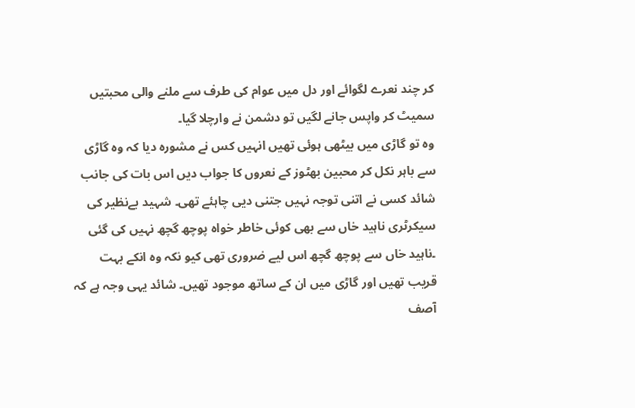کر چند نعرے لگوائے اور دل میں عوام کی طرف سے ملنے والی محبتیں سمیٹ کر واپس جانے لگیں تو دشمن نے وارچلا گیا۔
وہ تو گاڑی میں بیٹھی ہوئی تھیں انہیں کس نے مشورہ دیا کہ وہ گاڑی سے باہر نکل کر محبین بھٹوز کے نعروں کا جواب دیں اس بات کی جانب شائد کسی نے اتنی توجہ نہیں جتنی دیی چاہئے تھی۔ شہید بےنظیر کی سیکرٹری ناہید خاں سے بھی کوئی خاطر خواہ پوچھ گچھ نہیں کی گئی ۔ناہید خاں سے پوچھ گچھ اس لیے ضروری تھی کیو نکہ وہ انکے بہت قریب تھیں اور گاڑی میں ان کے ساتھ موجود تھیں۔ شائد یہی وجہ ہے کہ آصف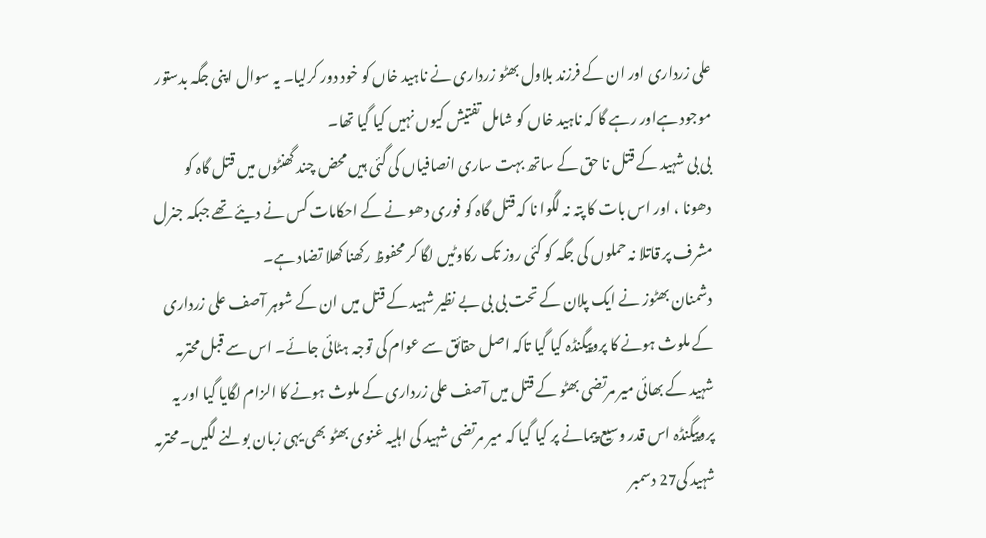علی زرداری اور ان کے فرزند بلاول بھٹو زرداری نے ناہید خاں کو خود دور کرلیا۔ یہ سوال اپنی جگہ بدستور موجود ہےاور رہے گا کہ ناہید خاں کو شامل تفتیش کیوں نہیں کیا گیا تھا۔
بی بی شہید کے قتل نا حق کے ساتھ بہت ساری انصافیاں کی گئی ہیں محض چند گھنٹوں میں قتل گاہ کو دھونا ، اور اس بات کا پتہ نہ لگوا نا کہ قتل گاہ کو فوری دھو نے کے احکامات کس نے دیئے تھے جبکہ جنرل مشرف پر قاتلا نہ حملوں کی جگہ کو کئی روز تک رکاوٹیں لگا کر محفوظ رکھنا کھلا تضاد ہے۔
دشمنان بھٹوز نے ایک پلان کے تحت بی بی بے نظیر شہید کے قتل میں ان کے شوہر آصف علی زرداری کے ملوث ہونے کا پروپیگنڈہ کیا گیا تاکہ اصل حقائق سے عوام کی توجہ ہٹائی جائے۔ اس سے قبل محترمہ شہید کے بھائی میر مرتضی بھٹو کے قتل میں آصف علی زرداری کے ملوث ہونے کا الزام لگایا گیا اور یہ پروپیگنڈہ اس قدر وسیع پیمانے پر کیا گیا کہ میر مرتضی شہید کی اہلیہ غنوی بھٹو بھی یہی زبان بولنے لگیں۔ محترمہ شہید کی27 دسمبر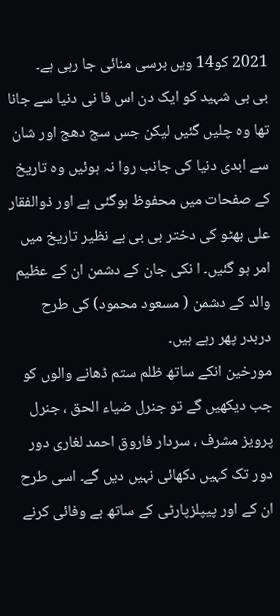2021 کو14 ویں برسی منائی جا رہی ہے۔
بی بی شہید کو ایک دن اس فا نی دنیا سے جانا تھا وہ چلیں گئیں لیکن جس سج دھج اور شان سے ابدی دنیا کی جانب روا نہ ہوئیں وہ تاریخ کے صفحات میں محفوظ ہوگئی ہے اور ذوالفقار علی بھٹو کی دختر بی بی بے نظیر تاریخ میں امر ہو گئیں۔ ا نکی جان کے دشمن ان کے عظیم والد کے دشمن ( مسعود محمود) کی طرح دربدر پھر رہے ہیں۔
مورخین انکے ساتھ ظلم ستم ڈھانے والوں کو جب دیکھیں گے تو جنرل ضیاء الحق ، جنرل پرویز مشرف ، سردار فاروق احمد لغاری دور دور تک کہیں دکھائی نہیں دیں گے۔ اسی طرح ان کے اور پیپلزپارٹی کے ساتھ بے وفائی کرنے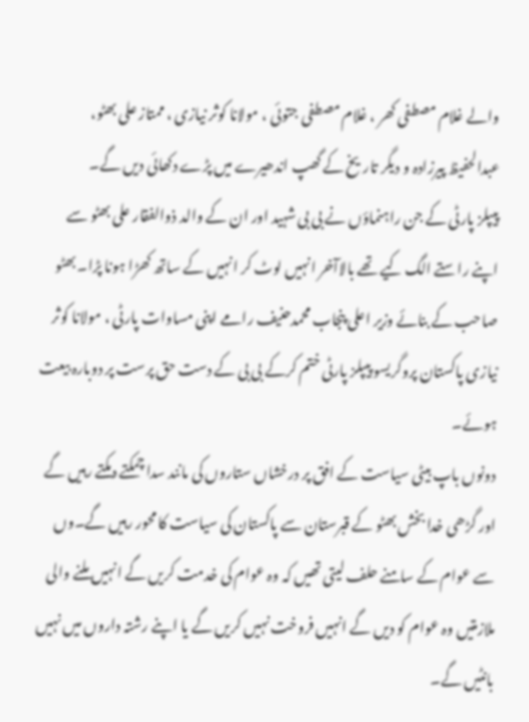والے غلام مصطفی کھر ، غلام مصطفی جتوئی ، مولانا کوثر نیازی ، ممتاز علی بھٹو، عبدالحفیظ پیرزادہ و دیگر تاریخ کے گھپ اندھیرے میں پڑے دکھائی دیں گے۔
پیپلز پارٹی کے جن راہنماؤں نے بی بی شہید اور ان کے والد ذوالفقار علی بھٹو سے اپنے راستے الگ کیے تھے بالاآخر انہیں لوٹ کر انہیں کے ساتھ کھڑا ہونا پڑا۔ بھٹو صاحب کے بنائے وزیر اعلی پنجاب محمدحنیف رامے اپنی مساوات پارٹی ، مولانا کوثر نیازی پاکستان پروگریسو پیپلز پارٹی ختم کرکے بی بی کے دست حق پرست پر دوبارہ بیعت ہوئے۔
دونوں باپ بیٹی سیاست کے افق پر درخشاں ستاروں کی مانند سدا چمکتے دمکتے رہیں گے اور گڑھی خدا بخش بھٹو کے قبرستان سے پاکستان کی سیاست کا محور رہیں گے۔وں سے عوام کے سامنے حلف لیتی تھیں کہ وہ عوام کی خدمت کریں گے انہیں ملنے والی ملازمتیں وہ عوام کو دیں گے انہیں فروخت نہیں کریں گے یا اپنے رشتہ داروں میں نہیں بانٹیں گے۔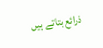ذرائع بتاتے ہیں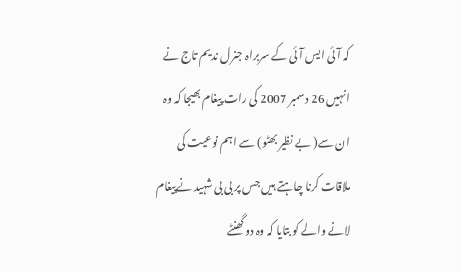کہ آئی ایس آئی کے سربراہ جنرل ندیم تاج نے انہیں 26 دسمبر 2007 کی رات پیغام بھیجا کہ وہ ان سے( بے نظیر بھٹو) سے اہم نوعیت کی ملاقات کرنا چاہتے ہیں جس پر بی بی شہید نےپیغام لانے والے کو بتایا کہ وہ دو گھنٹے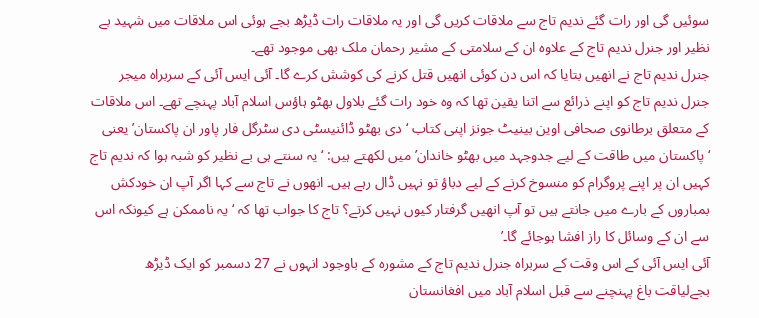سوئیں گی اور رات گئے ندیم تاج سے ملاقات کریں گی اور یہ ملاقات رات ڈیڑھ بجے ہوئی اس ملاقات میں شہید بے نظیر اور جنرل ندیم تاج کے علاوہ ان کے سلامتی کے مشیر رحمان ملک بھی موجود تھے۔
جنرل ندیم تاج نے انھیں بتایا کہ اس دن کوئی انھیں قتل کرنے کی کوشش کرے گا۔ آئی ایس آئی کے سربراہ میجر جنرل ندیم تاج کو اپنے ذرائع سے اتنا یقین تھا کہ وہ خود رات گئے بلاول بھٹو ہاؤس اسلام آباد پہنچے تھے۔ اس ملاقات کے متعلق برطانوی صحافی اوین بینیٹ جونز اپنی کتاب ‘دی بھٹو ڈائنیسٹی دی سٹرگل فار پاور ان پاکستان’ یعنی ‘پاکستان میں طاقت کے لیے جدوجہد میں بھٹو خاندان’ میں لکھتے ہیں: ‘یہ سنتے ہی بے نظیر کو شبہ ہوا کہ ندیم تاج کہیں ان پر اپنے پروگرام کو منسوخ کرنے کے لیے دباؤ تو نہیں ڈال رہے ہیں۔ انھوں نے تاج سے کہا اگر آپ ان خودکش بمباروں کے بارے میں جانتے ہیں تو آپ انھیں گرفتار کیوں نہیں کرتے؟ تاج کا جواب تھا کہ ‘یہ ناممکن ہے کیونکہ اس سے ان کے وسائل کا راز افشا ہوجائے گا۔’
آئی ایس آئی کے اس وقت کے سربراہ جنرل ندیم تاج کے مشورہ کے باوجود انہوں نے 27 دسمبر کو ایک ڈیڑھ بجےلیاقت باغ پہنچنے سے قبل اسلام آباد میں افغانستان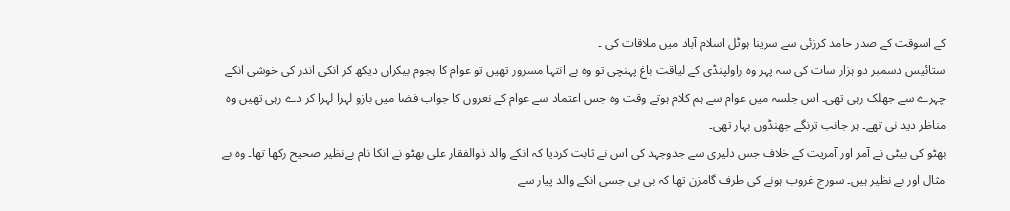کے اسوقت کے صدر حامد کرزئی سے سرینا ہوٹل اسلام آباد میں ملاقات کی ۔
ستائیس دسمبر دو ہزار سات کی سہ پہر وہ راولپنڈی کے لیاقت باغ پہنچی تو وہ بے انتہا مسرور تھیں تو عوام کا ہجوم بیکراں دیکھ کر انکی اندر کی خوشی انکے چہرے سے جھلک رہی تھی۔ اس جلسہ میں عوام سے ہم کلام ہوتے وقت وہ جس اعتماد سے عوام کے نعروں کا جواب فضا میں بازو لہرا لہرا کر دے رہی تھیں وہ مناظر دید نی تھے۔ ہر جانب ترنگے جھنڈوں بہار تھی۔
بھٹو کی بیٹی نے آمر اور آمریت کے خلاف جس دلیری سے جدوجہد کی اس نے ثابت کردیا کہ انکے والد ذوالفقار علی بھٹو نے انکا نام بےنظیر صحیح رکھا تھا۔ وہ بے مثال اور بے نظیر ہیں۔ سورج غروب ہونے کی طرف گامزن تھا کہ بی بی جسی انکے والد پیار سے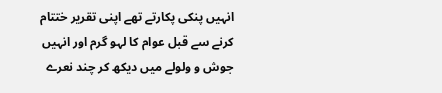انہیں پنکی پکارتے تھے اپنی تقریر ختتام کرنے سے قبل عوام کا لہو گرم اور انہیں جوش و ولولے میں دیکھ کر چند نعرے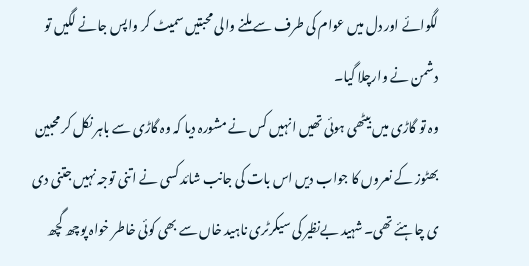لگوائے اور دل میں عوام کی طرف سے ملنے والی محبتیں سمیٹ کر واپس جانے لگیں تو دشمن نے وارچلا گیا۔
وہ تو گاڑی میں بیٹھی ہوئی تھیں انہیں کس نے مشورہ دیا کہ وہ گاڑی سے باہر نکل کر محبین بھٹوز کے نعروں کا جواب دیں اس بات کی جانب شائد کسی نے اتنی توجہ نہیں جتنی دی ی چاہئے تھی۔ شہید بےنظیر کی سیکرٹری ناہید خاں سے بھی کوئی خاطر خواہ پوچھ گچھ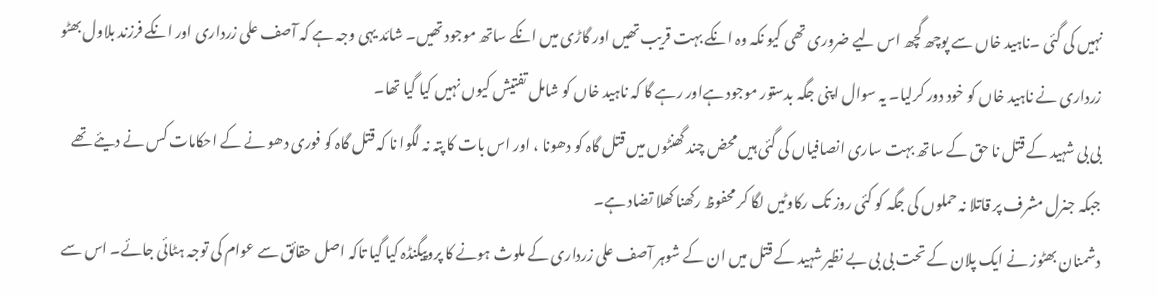نہیں کی گئی ۔ناہید خاں سے پوچھ گچھ اس لیے ضروری تھی کیو نکہ وہ انکے بہت قریب تھیں اور گاڑی میں انکے ساتھ موجود تھیں۔ شائد یہی وجہ ہے کہ آصف علی زرداری اور انکے فرزند بلاول بھٹو زرداری نے ناہید خاں کو خود دور کرلیا۔ یہ سوال اپنی جگہ بدستور موجود ہےاور رہے گا کہ ناہید خاں کو شامل تفتیش کیوں نہیں کیا گیا تھا۔
بی بی شہید کے قتل نا حق کے ساتھ بہت ساری انصافیاں کی گئی ہیں محض چند گھنٹوں میں قتل گاہ کو دھونا ، اور اس بات کا پتہ نہ لگوا نا کہ قتل گاہ کو فوری دھو نے کے احکامات کس نے دیئے تھے جبکہ جنرل مشرف پر قاتلا نہ حملوں کی جگہ کو کئی روز تک رکاوٹیں لگا کر محفوظ رکھنا کھلا تضاد ہے۔
دشمنان بھٹوز نے ایک پلان کے تحت بی بی بے نظیر شہید کے قتل میں ان کے شوہر آصف علی زرداری کے ملوث ہونے کا پروپیگنڈہ کیا گیا تاکہ اصل حقائق سے عوام کی توجہ ہٹائی جائے۔ اس سے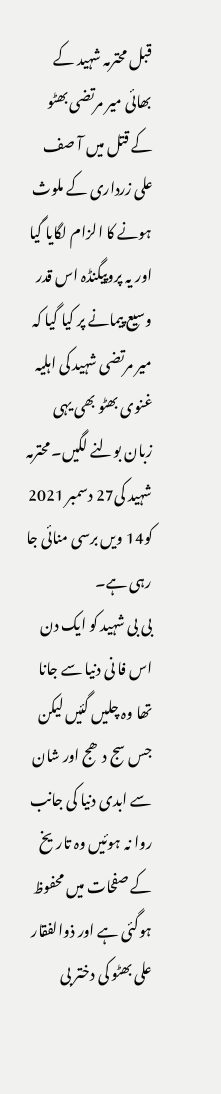قبل محترمہ شہید کے بھائی میر مرتضی بھٹو کے قتل میں آ صف علی زرداری کے ملوث ہونے کا الزام لگایا گیا اور یہ پروپیگنڈہ اس قدر وسیع پیمانے پر کیا گیا کہ میر مرتضی شہید کی اہلیہ غنوی بھٹو بھی یہی زبان بولنے لگیں۔ محترمہ شہید کی27 دسمبر 2021 کو14 ویں برسی منائی جا رہی ہے۔
بی بی شہید کو ایک دن اس فا نی دنیا سے جانا تھا وہ چلیں گئیں لیکن جس سج دھج اور شان سے ابدی دنیا کی جانب روا نہ ہوئیں وہ تاریخ کے صفحات میں محفوظ ہوگئی ہے اور ذوالفقار علی بھٹو کی دختر بی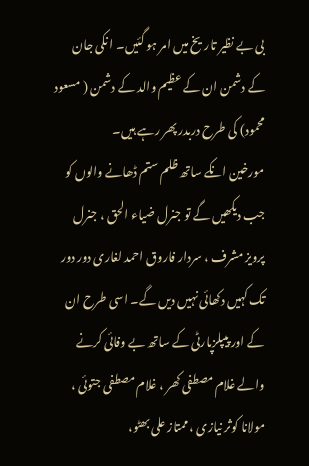بی بے نظیر تاریخ میں امر ہو گئیں۔ ا نکی جان کے دشمن ان کے عظیم والد کے دشمن ( مسعود محمود) کی طرح دربدر پھر رہے ہیں۔
مورخین انکے ساتھ ظلم ستم ڈھانے والوں کو جب دیکھیں گے تو جنرل ضیاء الحق ، جنرل پرویز مشرف ، سردار فاروق احمد لغاری دور دور تک کہیں دکھائی نہیں دیں گے۔ اسی طرح ان کے اور پیپلزپارٹی کے ساتھ بے وفائی کرنے والے غلام مصطفی کھر ، غلام مصطفی جتوئی ، مولانا کوثر نیازی ، ممتاز علی بھٹو،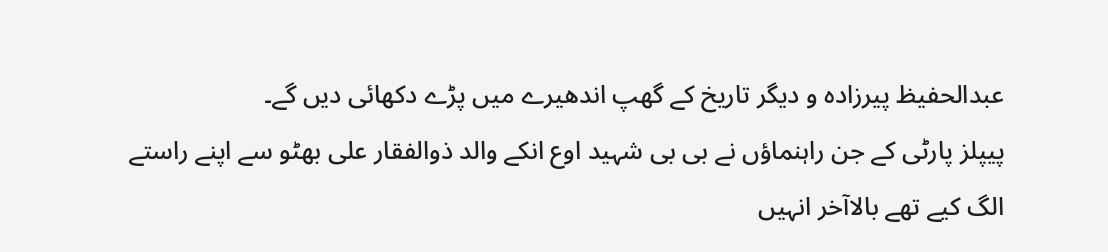عبدالحفیظ پیرزادہ و دیگر تاریخ کے گھپ اندھیرے میں پڑے دکھائی دیں گے۔
پیپلز پارٹی کے جن راہنماؤں نے بی بی شہید اوع انکے والد ذوالفقار علی بھٹو سے اپنے راستے الگ کیے تھے بالاآخر انہیں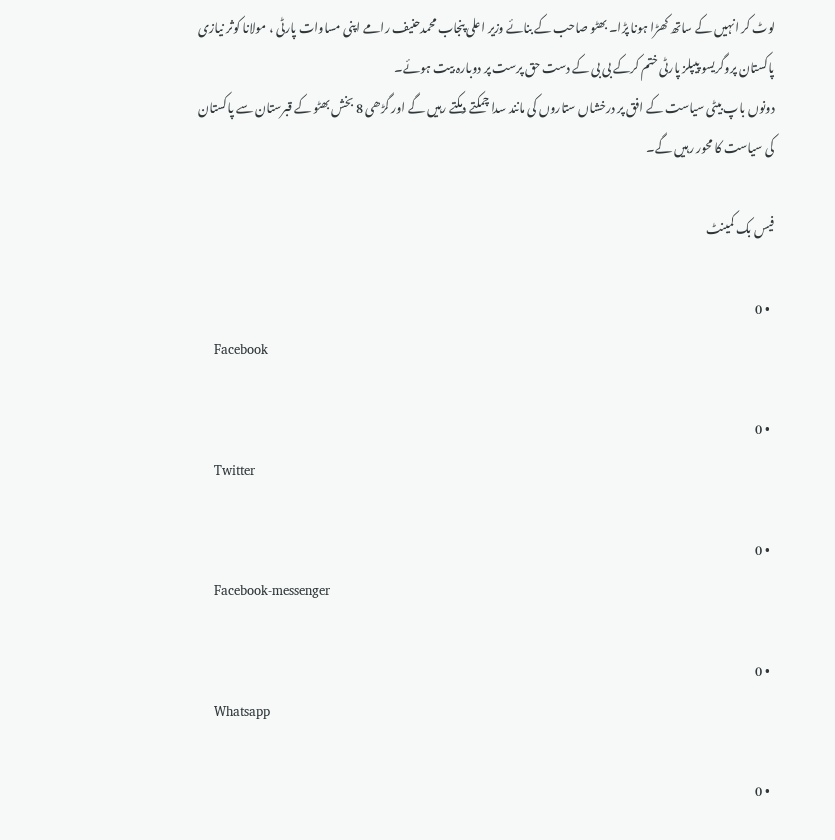لوٹ کر انہیں کے ساتھ کھڑا ہونا پڑا۔ بھٹو صاحب کے بنائے وزیر اعلی پنجاب محمدحنیف رامے اپنی مساوات پارٹی ، مولانا کوثر نیازی پاکستان پروگریسو پیپلز پارٹی ختم کرکے بی بی کے دست حق پرست پر دوبارہ بیت ہوئے۔
دونوں باپ بیٹی سیاست کے افق پر درخشاں ستاروں کی مانند سدا چمکتے دمکتے رہیں گے اور گڑھی 8 بخش بھٹو کے قبرستان سے پاکستان کی سیاست کا محور رہیں گے۔

فیس بک کمینٹ

  • 0
    Facebook

  • 0
    Twitter

  • 0
    Facebook-messenger

  • 0
    Whatsapp

  • 0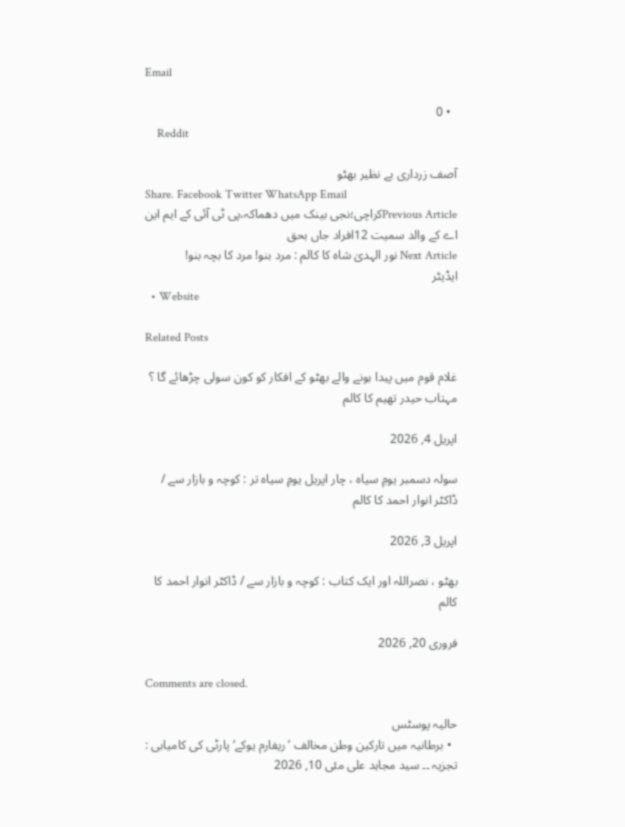Email

  • 0
    Reddit

آصف زرداری بے نظیر بھٹو
Share. Facebook Twitter WhatsApp Email
Previous Articleکراچی؛نجی بینک میں دھماکہ،پی ٹی آئی کے ایم این اے کے والد سمیت 12افراد جاں بحق
Next Article نور الہدیٰ شاہ کا کالم : مرد بنو! مرد کا بچہ بنو!
ایڈیٹر
  • Website

Related Posts

غلام قوم میں پیدا ہونے والے بھٹو کے افکار کو کون سولی چڑھائے گا ؟ مہتاب حیدر تھیم کا کالم

اپریل 4, 2026

سولہ دسمبر یومِ سیاہ ، چار اپریل یومِ سیاہ تر : کوچہ و بازار سے / ڈاکٹر انوار احمد کا کالم

اپریل 3, 2026

بھٹو ، نصراللہ اور ایک کتاب : کوچہ و بازار سے / ڈاکٹر انوار احمد کا کالم

فروری 20, 2026

Comments are closed.

حالیہ پوسٹس
  • برطانیہ میں تارکین وطن مخالف ’ریفارم یوکے‘ پارٹی کی کامیابی : تجزیہ ۔۔ سید مجاہد علی مئی 10, 2026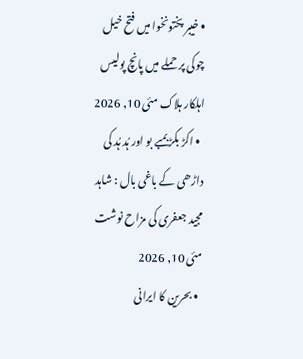• خیبر پختونخوا میں فتح خیل چوکی پر حملے میں پانچ پولیس اہلکار ہلاک مئی 10, 2026
  • اکڑ بکڑ بمبے بو اور ہُد ہُد کی داڑھی کے باغی بال : شاہد مجید جعفری کی مزاح نوشت مئی 10, 2026
  • بحرین کا ایرانی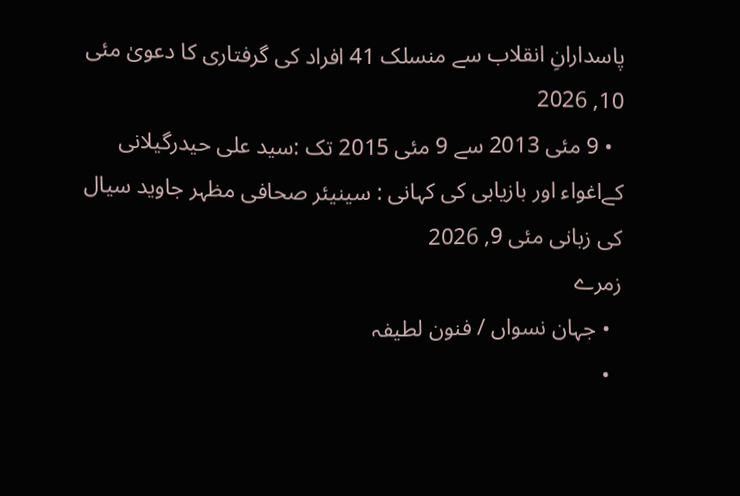پاسدارانِ انقلاب سے منسلک 41 افراد کی گرفتاری کا دعویٰ مئی 10, 2026
  • 9 مئی 2013 سے 9 مئی 2015 تک :سید علی حیدرگیلانی کےاغواء اور بازیابی کی کہانی : سینیئر صحافی مظہر جاوید سیال کی زبانی مئی 9, 2026
زمرے
  • جہان نسواں / فنون لطیفہ
  •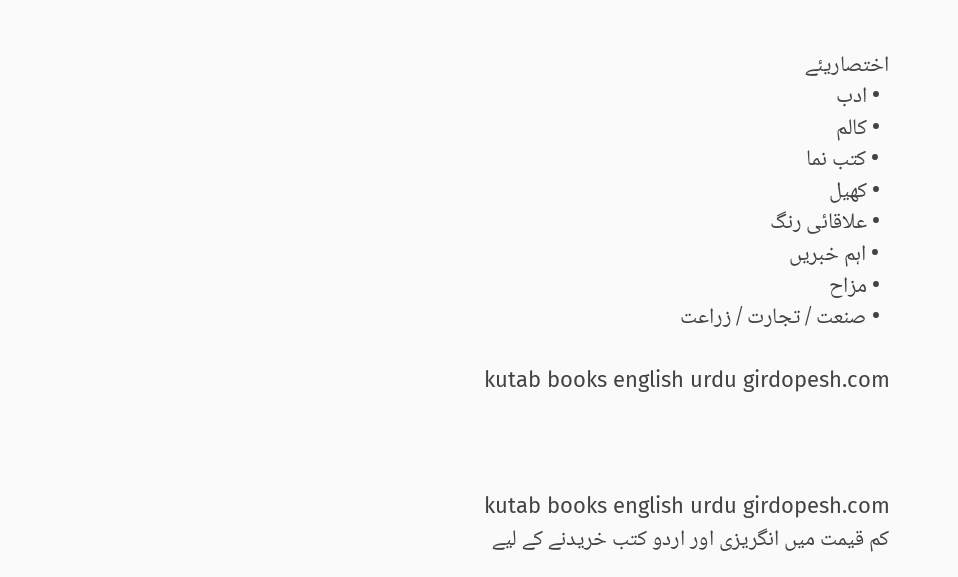اختصاریئے
  • ادب
  • کالم
  • کتب نما
  • کھیل
  • علاقائی رنگ
  • اہم خبریں
  • مزاح
  • صنعت / تجارت / زراعت

kutab books english urdu girdopesh.com



kutab books english urdu girdopesh.com
کم قیمت میں انگریزی اور اردو کتب خریدنے کے لیے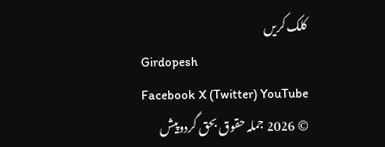کلک کریں
Girdopesh
Facebook X (Twitter) YouTube
© 2026 جملہ حقوق بحق گردوپیش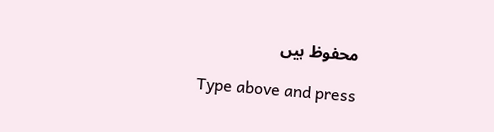محفوظ ہیں

Type above and press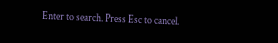Enter to search. Press Esc to cancel.